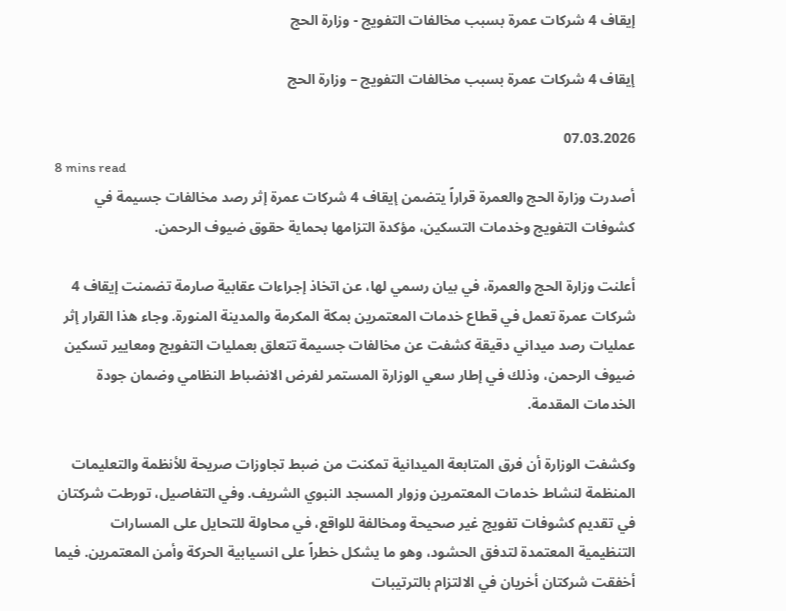إيقاف 4 شركات عمرة بسبب مخالفات التفويج - وزارة الحج

إيقاف 4 شركات عمرة بسبب مخالفات التفويج – وزارة الحج

07.03.2026
8 mins read
أصدرت وزارة الحج والعمرة قراراً يتضمن إيقاف 4 شركات عمرة إثر رصد مخالفات جسيمة في كشوفات التفويج وخدمات التسكين، مؤكدة التزامها بحماية حقوق ضيوف الرحمن.

أعلنت وزارة الحج والعمرة، في بيان رسمي لها، عن اتخاذ إجراءات عقابية صارمة تضمنت إيقاف 4 شركات عمرة تعمل في قطاع خدمات المعتمرين بمكة المكرمة والمدينة المنورة. وجاء هذا القرار إثر عمليات رصد ميداني دقيقة كشفت عن مخالفات جسيمة تتعلق بعمليات التفويج ومعايير تسكين ضيوف الرحمن، وذلك في إطار سعي الوزارة المستمر لفرض الانضباط النظامي وضمان جودة الخدمات المقدمة.

وكشفت الوزارة أن فرق المتابعة الميدانية تمكنت من ضبط تجاوزات صريحة للأنظمة والتعليمات المنظمة لنشاط خدمات المعتمرين وزوار المسجد النبوي الشريف. وفي التفاصيل، تورطت شركتان في تقديم كشوفات تفويج غير صحيحة ومخالفة للواقع، في محاولة للتحايل على المسارات التنظيمية المعتمدة لتدفق الحشود، وهو ما يشكل خطراً على انسيابية الحركة وأمن المعتمرين. فيما أخفقت شركتان أخريان في الالتزام بالترتيبات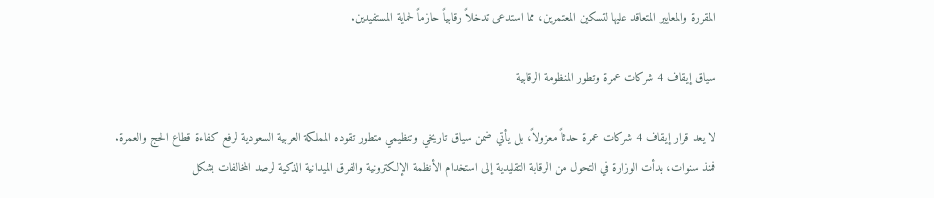المقررة والمعايير المتعاقد عليها لتسكين المعتمرين، مما استدعى تدخلاً رقابياً حازماً لحماية المستفيدين.

سياق إيقاف 4 شركات عمرة وتطور المنظومة الرقابية

لا يعد قرار إيقاف 4 شركات عمرة حدثاً معزولاً، بل يأتي ضمن سياق تاريخي وتنظيمي متطور تقوده المملكة العربية السعودية لرفع كفاءة قطاع الحج والعمرة. فمنذ سنوات، بدأت الوزارة في التحول من الرقابة التقليدية إلى استخدام الأنظمة الإلكترونية والفرق الميدانية الذكية لرصد المخالفات بشكل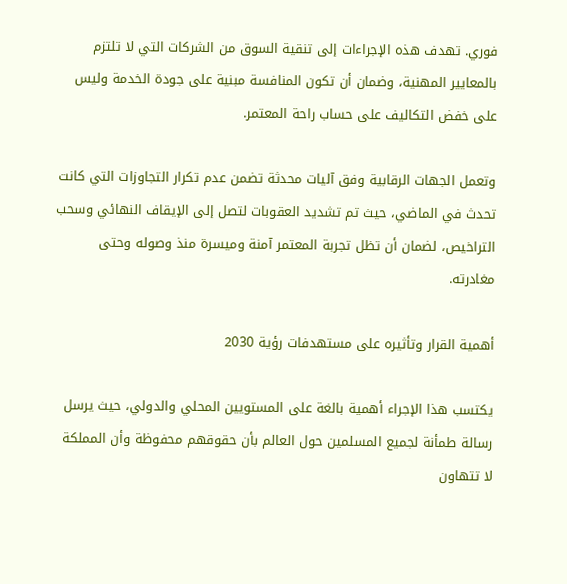فوري. تهدف هذه الإجراءات إلى تنقية السوق من الشركات التي لا تلتزم بالمعايير المهنية، وضمان أن تكون المنافسة مبنية على جودة الخدمة وليس على خفض التكاليف على حساب راحة المعتمر.

وتعمل الجهات الرقابية وفق آليات محدثة تضمن عدم تكرار التجاوزات التي كانت تحدث في الماضي، حيث تم تشديد العقوبات لتصل إلى الإيقاف النهائي وسحب التراخيص، لضمان أن تظل تجربة المعتمر آمنة وميسرة منذ وصوله وحتى مغادرته.

أهمية القرار وتأثيره على مستهدفات رؤية 2030

يكتسب هذا الإجراء أهمية بالغة على المستويين المحلي والدولي، حيث يرسل رسالة طمأنة لجميع المسلمين حول العالم بأن حقوقهم محفوظة وأن المملكة لا تتهاون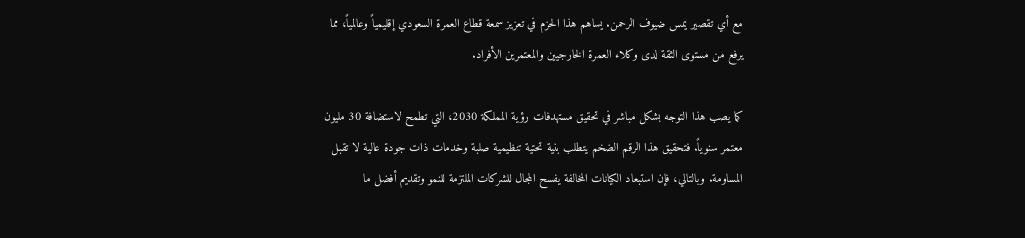مع أي تقصير يمس ضيوف الرحمن. يساهم هذا الحزم في تعزيز سمعة قطاع العمرة السعودي إقليمياً وعالمياً، مما يرفع من مستوى الثقة لدى وكلاء العمرة الخارجيين والمعتمرين الأفراد.

كما يصب هذا التوجه بشكل مباشر في تحقيق مستهدفات رؤية المملكة 2030، التي تطمح لاستضافة 30 مليون معتمر سنوياً. فتحقيق هذا الرقم الضخم يتطلب بنية تحتية تنظيمية صلبة وخدمات ذات جودة عالية لا تقبل المساومة. وبالتالي، فإن استبعاد الكيانات المخالفة يفسح المجال للشركات الملتزمة للنمو وتقديم أفضل ما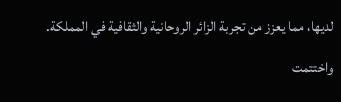لديها، مما يعزز من تجربة الزائر الروحانية والثقافية في المملكة.

واختتمت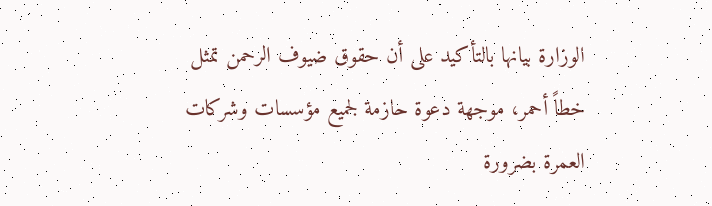الوزارة بيانها بالتأكيد على أن حقوق ضيوف الرحمن تمثل خطاً أحمر، موجهة دعوة حازمة لجميع مؤسسات وشركات العمرة بضرورة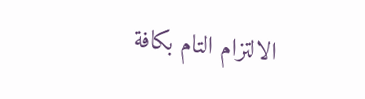الالتزام التام بكافة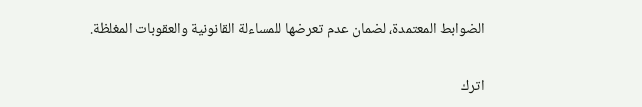الضوابط المعتمدة، لضمان عدم تعرضها للمساءلة القانونية والعقوبات المغلظة.

اترك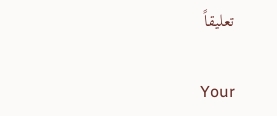تعليقاً

Your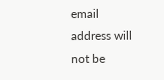email address will not be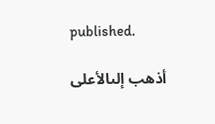published.

أذهب إلىالأعلى